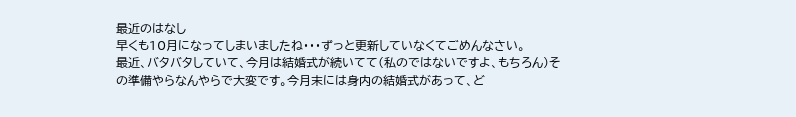最近のはなし
早くも10月になってしまいましたね・・・ずっと更新していなくてごめんなさい。
最近、バタバタしていて、今月は結婚式が続いてて(私のではないですよ、もちろん)その準備やらなんやらで大変です。今月末には身内の結婚式があって、ど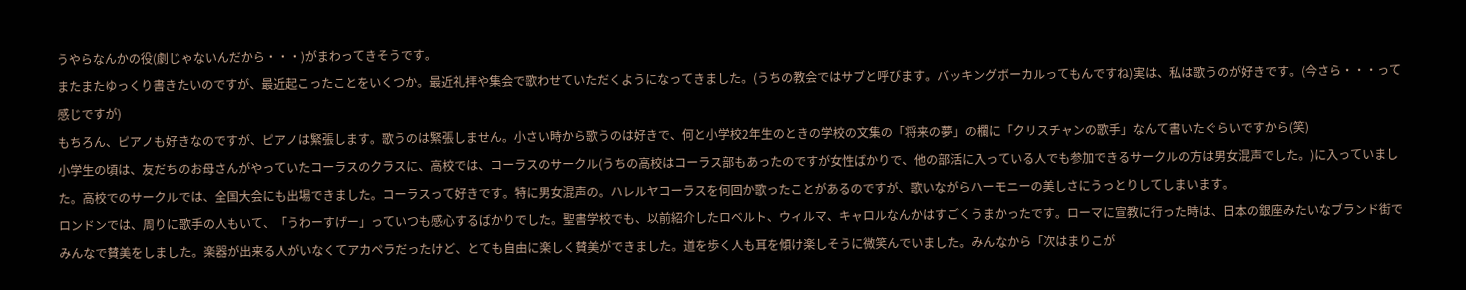うやらなんかの役(劇じゃないんだから・・・)がまわってきそうです。
またまたゆっくり書きたいのですが、最近起こったことをいくつか。最近礼拝や集会で歌わせていただくようになってきました。(うちの教会ではサブと呼びます。バッキングボーカルってもんですね)実は、私は歌うのが好きです。(今さら・・・って感じですが)
もちろん、ピアノも好きなのですが、ピアノは緊張します。歌うのは緊張しません。小さい時から歌うのは好きで、何と小学校2年生のときの学校の文集の「将来の夢」の欄に「クリスチャンの歌手」なんて書いたぐらいですから(笑)
小学生の頃は、友だちのお母さんがやっていたコーラスのクラスに、高校では、コーラスのサークル(うちの高校はコーラス部もあったのですが女性ばかりで、他の部活に入っている人でも参加できるサークルの方は男女混声でした。)に入っていました。高校でのサークルでは、全国大会にも出場できました。コーラスって好きです。特に男女混声の。ハレルヤコーラスを何回か歌ったことがあるのですが、歌いながらハーモニーの美しさにうっとりしてしまいます。
ロンドンでは、周りに歌手の人もいて、「うわーすげー」っていつも感心するばかりでした。聖書学校でも、以前紹介したロベルト、ウィルマ、キャロルなんかはすごくうまかったです。ローマに宣教に行った時は、日本の銀座みたいなブランド街でみんなで賛美をしました。楽器が出来る人がいなくてアカペラだったけど、とても自由に楽しく賛美ができました。道を歩く人も耳を傾け楽しそうに微笑んでいました。みんなから「次はまりこが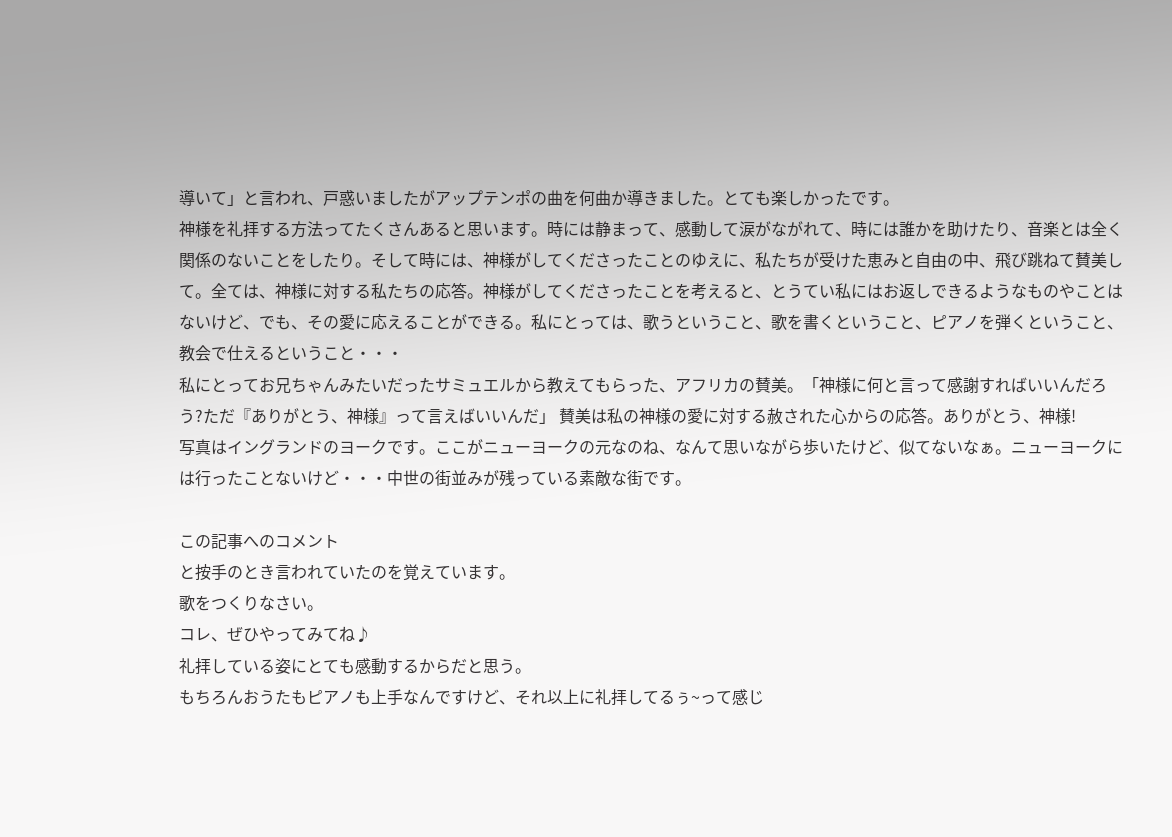導いて」と言われ、戸惑いましたがアップテンポの曲を何曲か導きました。とても楽しかったです。
神様を礼拝する方法ってたくさんあると思います。時には静まって、感動して涙がながれて、時には誰かを助けたり、音楽とは全く関係のないことをしたり。そして時には、神様がしてくださったことのゆえに、私たちが受けた恵みと自由の中、飛び跳ねて賛美して。全ては、神様に対する私たちの応答。神様がしてくださったことを考えると、とうてい私にはお返しできるようなものやことはないけど、でも、その愛に応えることができる。私にとっては、歌うということ、歌を書くということ、ピアノを弾くということ、教会で仕えるということ・・・
私にとってお兄ちゃんみたいだったサミュエルから教えてもらった、アフリカの賛美。「神様に何と言って感謝すればいいんだろう?ただ『ありがとう、神様』って言えばいいんだ」 賛美は私の神様の愛に対する赦された心からの応答。ありがとう、神様!
写真はイングランドのヨークです。ここがニューヨークの元なのね、なんて思いながら歩いたけど、似てないなぁ。ニューヨークには行ったことないけど・・・中世の街並みが残っている素敵な街です。

この記事へのコメント
と按手のとき言われていたのを覚えています。
歌をつくりなさい。
コレ、ぜひやってみてね♪
礼拝している姿にとても感動するからだと思う。
もちろんおうたもピアノも上手なんですけど、それ以上に礼拝してるぅ~って感じ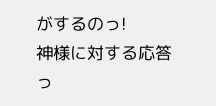がするのっ!
神様に対する応答っ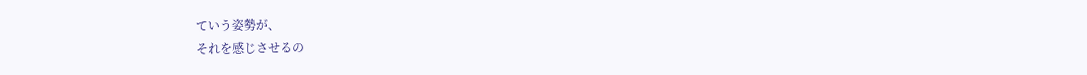ていう姿勢が、
それを感じさせるの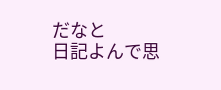だなと
日記よんで思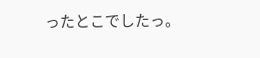ったとこでしたっ。